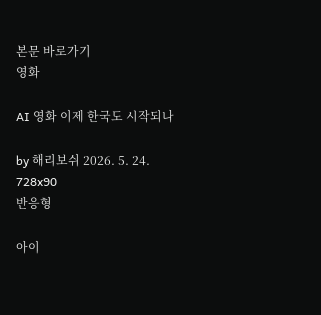본문 바로가기
영화

AI 영화 이제 한국도 시작되나

by 해리보쉬 2026. 5. 24.
728x90
반응형

아이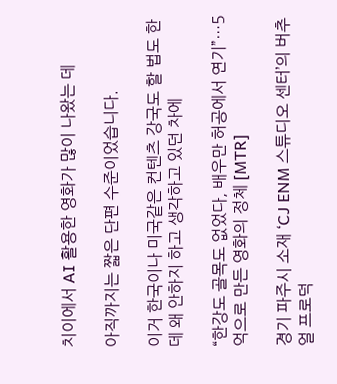치이에서 AI 활용한 영화가 많이 나왔는 데

아직까지는 짧은 단편 수준이었습니다.

이거 한국이나 미국같은 컨텐츠 강국도 할 법도 한 데 왜 안하지 하고 생각하고 있던 차에

“한강도 골목도 없었다, 배우만 허공에서 연기”…5억으로 만든 영화의 정체 [MTR]

경기 파주시 소재 ‘CJ ENM 스튜디오 센터’의 버추얼 프로덕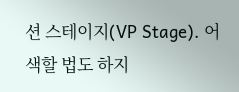션 스테이지(VP Stage). 어색할 법도 하지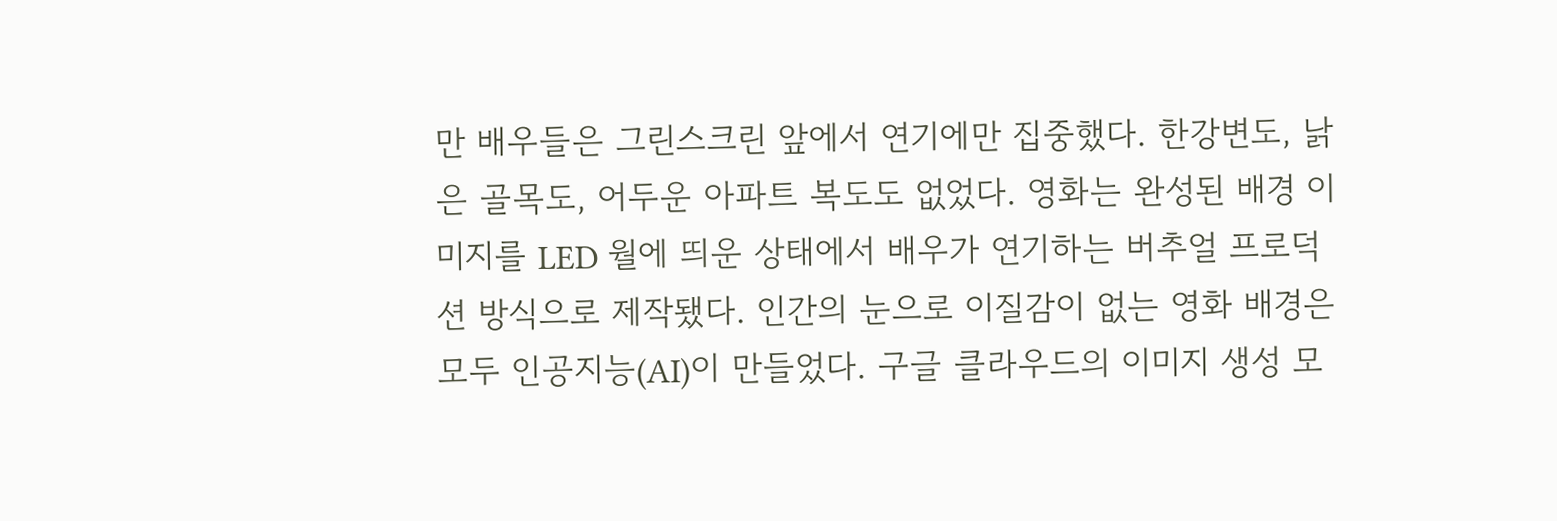만 배우들은 그린스크린 앞에서 연기에만 집중했다. 한강변도, 낡은 골목도, 어두운 아파트 복도도 없었다. 영화는 완성된 배경 이미지를 LED 월에 띄운 상태에서 배우가 연기하는 버추얼 프로덕션 방식으로 제작됐다. 인간의 눈으로 이질감이 없는 영화 배경은 모두 인공지능(AI)이 만들었다. 구글 클라우드의 이미지 생성 모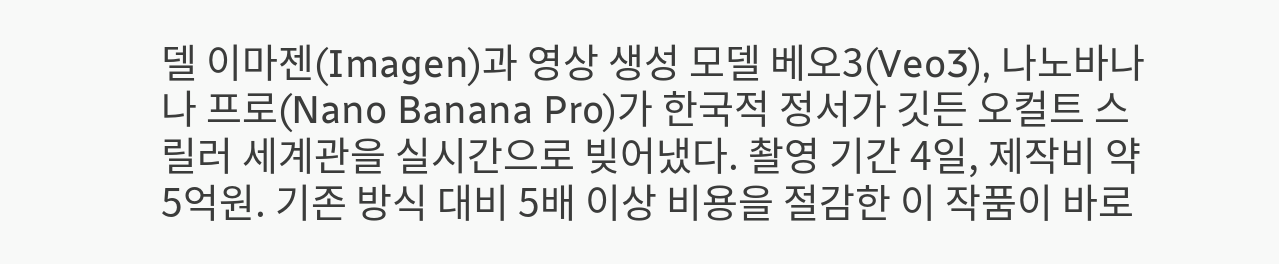델 이마젠(Imagen)과 영상 생성 모델 베오3(Veo3), 나노바나나 프로(Nano Banana Pro)가 한국적 정서가 깃든 오컬트 스릴러 세계관을 실시간으로 빚어냈다. 촬영 기간 4일, 제작비 약 5억원. 기존 방식 대비 5배 이상 비용을 절감한 이 작품이 바로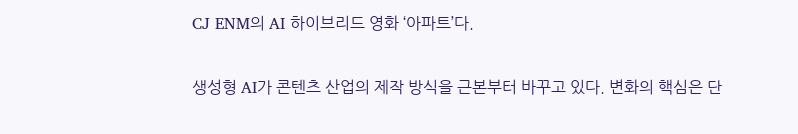CJ ENM의 AI 하이브리드 영화 ‘아파트’다.

생성형 AI가 콘텐츠 산업의 제작 방식을 근본부터 바꾸고 있다. 변화의 핵심은 단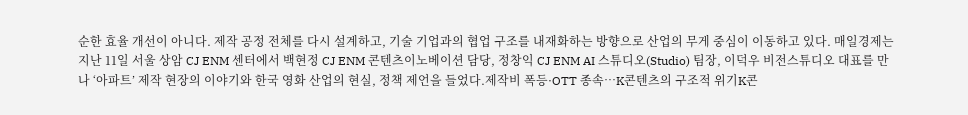순한 효율 개선이 아니다. 제작 공정 전체를 다시 설계하고, 기술 기업과의 협업 구조를 내재화하는 방향으로 산업의 무게 중심이 이동하고 있다. 매일경제는 지난 11일 서울 상암 CJ ENM 센터에서 백현정 CJ ENM 콘텐츠이노베이션 담당, 정창익 CJ ENM AI 스튜디오(Studio) 팀장, 이덕우 비전스튜디오 대표를 만나 ‘아파트’ 제작 현장의 이야기와 한국 영화 산업의 현실, 정책 제언을 들었다.제작비 폭등·OTT 종속…K콘텐츠의 구조적 위기K콘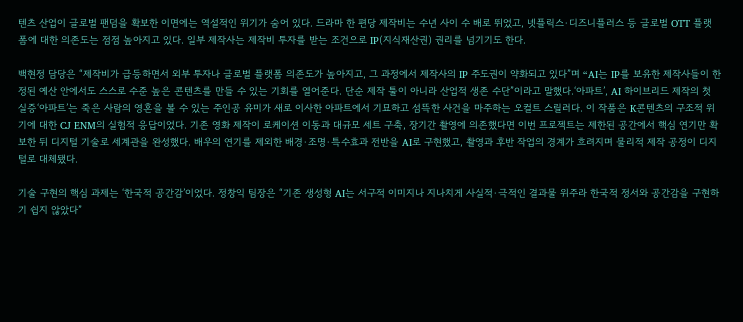텐츠 산업이 글로벌 팬덤을 확보한 이면에는 역설적인 위기가 숨어 있다. 드라마 한 편당 제작비는 수년 사이 수 배로 뛰었고, 넷플릭스·디즈니플러스 등 글로벌 OTT 플랫폼에 대한 의존도는 점점 높아지고 있다. 일부 제작사는 제작비 투자를 받는 조건으로 IP(지식재산권) 권리를 넘기기도 한다.

백현정 담당은 “제작비가 급등하면서 외부 투자나 글로벌 플랫폼 의존도가 높아지고, 그 과정에서 제작사의 IP 주도권이 약화되고 있다”며 “AI는 IP를 보유한 제작사들이 한정된 예산 안에서도 스스로 수준 높은 콘텐츠를 만들 수 있는 기회를 열어준다. 단순 제작 툴이 아니라 산업적 생존 수단”이라고 말했다.‘아파트’, AI 하이브리드 제작의 첫 실증‘아파트’는 죽은 사람의 영혼을 볼 수 있는 주인공 유미가 새로 이사한 아파트에서 기묘하고 섬뜩한 사건을 마주하는 오컬트 스릴러다. 이 작품은 K콘텐츠의 구조적 위기에 대한 CJ ENM의 실험적 응답이었다. 기존 영화 제작이 로케이션 이동과 대규모 세트 구축, 장기간 촬영에 의존했다면 이번 프로젝트는 제한된 공간에서 핵심 연기만 확보한 뒤 디지털 기술로 세계관을 완성했다. 배우의 연기를 제외한 배경·조명·특수효과 전반을 AI로 구현했고, 촬영과 후반 작업의 경계가 흐려지며 물리적 제작 공정이 디지털로 대체됐다.

기술 구현의 핵심 과제는 ‘한국적 공간감’이었다. 정창익 팀장은 “기존 생성형 AI는 서구적 이미지나 지나치게 사실적·극적인 결과물 위주라 한국적 정서와 공간감을 구현하기 쉽지 않았다”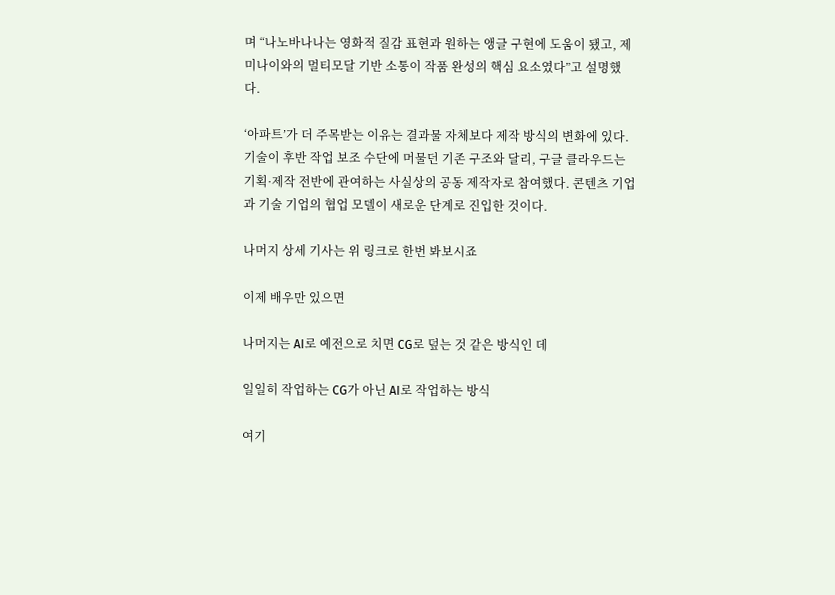며 “나노바나나는 영화적 질감 표현과 원하는 앵글 구현에 도움이 됐고, 제미나이와의 멀티모달 기반 소통이 작품 완성의 핵심 요소였다”고 설명했다.

‘아파트’가 더 주목받는 이유는 결과물 자체보다 제작 방식의 변화에 있다. 기술이 후반 작업 보조 수단에 머물던 기존 구조와 달리, 구글 클라우드는 기획·제작 전반에 관여하는 사실상의 공동 제작자로 참여했다. 콘텐츠 기업과 기술 기업의 협업 모델이 새로운 단계로 진입한 것이다.

나머지 상세 기사는 위 링크로 한번 봐보시죠

이제 배우만 있으면

나머지는 AI로 예전으로 치면 CG로 덮는 것 같은 방식인 데

일일히 작업하는 CG가 아닌 AI로 작업하는 방식

여기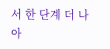서 한 단계 더 나아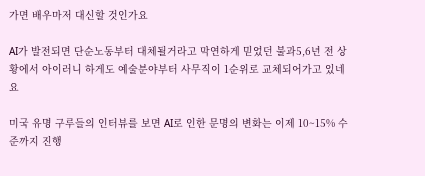가면 배우마저 대신할 것인가요

AI가 발전되면 단순노동부터 대체될거라고 막연하게 믿었던 불과5,6년 전 상황에서 아이러니 하게도 예술분야부터 사무직이 1순위로 교체되어가고 있네요

미국 유명 구루들의 인터뷰를 보면 AI로 인한 문명의 변화는 이제 10~15% 수준까지 진행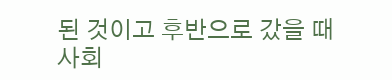된 것이고 후반으로 갔을 때 사회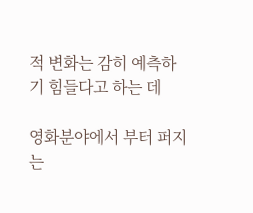적 변화는 감히 예측하기 힘들다고 하는 데

영화분야에서 부터 퍼지는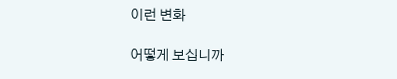이런 변화

어떻게 보십니까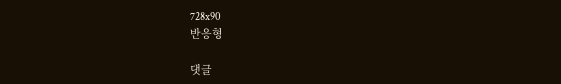728x90
반응형

댓글